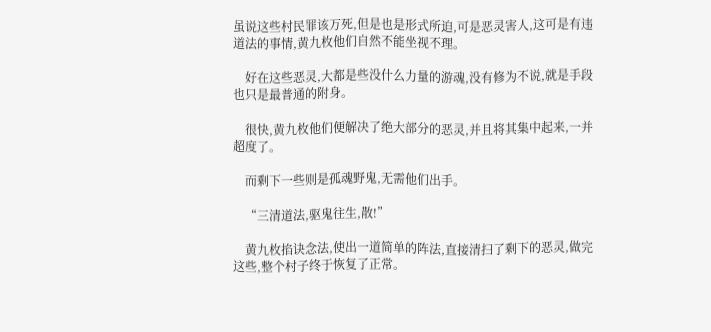虽说这些村民罪该万死,但是也是形式所迫,可是恶灵害人,这可是有违道法的事情,黄九枚他们自然不能坐视不理。

    好在这些恶灵,大都是些没什么力量的游魂,没有修为不说,就是手段也只是最普通的附身。

    很快,黄九枚他们便解决了绝大部分的恶灵,并且将其集中起来,一并超度了。

    而剩下一些则是孤魂野鬼,无需他们出手。

    “三清道法,驱鬼往生,散!”

    黄九枚掐诀念法,使出一道简单的阵法,直接清扫了剩下的恶灵,做完这些,整个村子终于恢复了正常。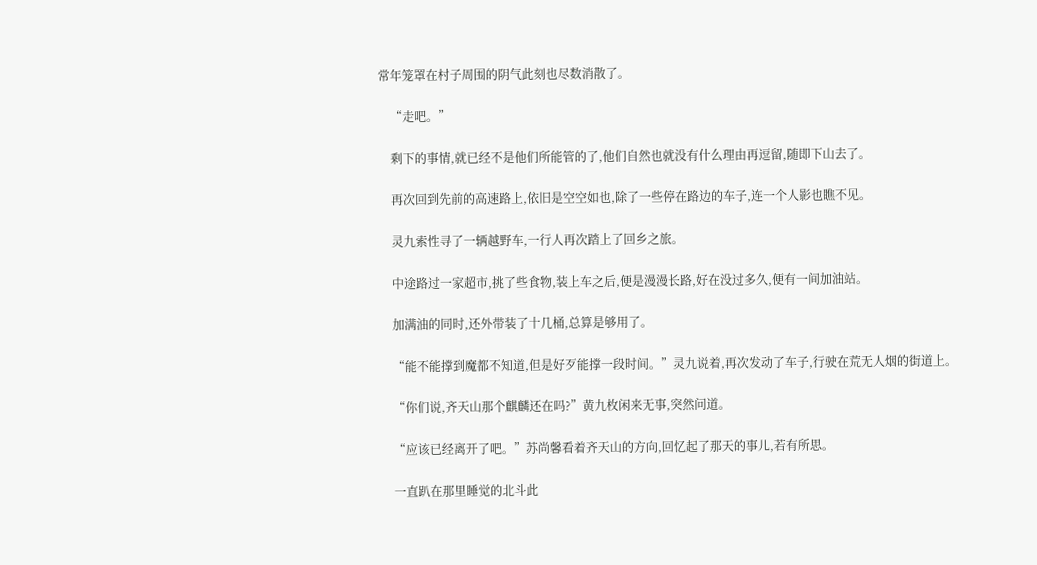常年笼罩在村子周围的阴气此刻也尽数消散了。

    “走吧。”

    剩下的事情,就已经不是他们所能管的了,他们自然也就没有什么理由再逗留,随即下山去了。

    再次回到先前的高速路上,依旧是空空如也,除了一些停在路边的车子,连一个人影也瞧不见。

    灵九索性寻了一辆越野车,一行人再次踏上了回乡之旅。

    中途路过一家超市,挑了些食物,装上车之后,便是漫漫长路,好在没过多久,便有一间加油站。

    加满油的同时,还外带装了十几桶,总算是够用了。

    “能不能撑到魔都不知道,但是好歹能撑一段时间。”灵九说着,再次发动了车子,行驶在荒无人烟的街道上。

    “你们说,齐天山那个麒麟还在吗?”黄九枚闲来无事,突然问道。

    “应该已经离开了吧。”苏尚馨看着齐天山的方向,回忆起了那天的事儿,若有所思。

    一直趴在那里睡觉的北斗此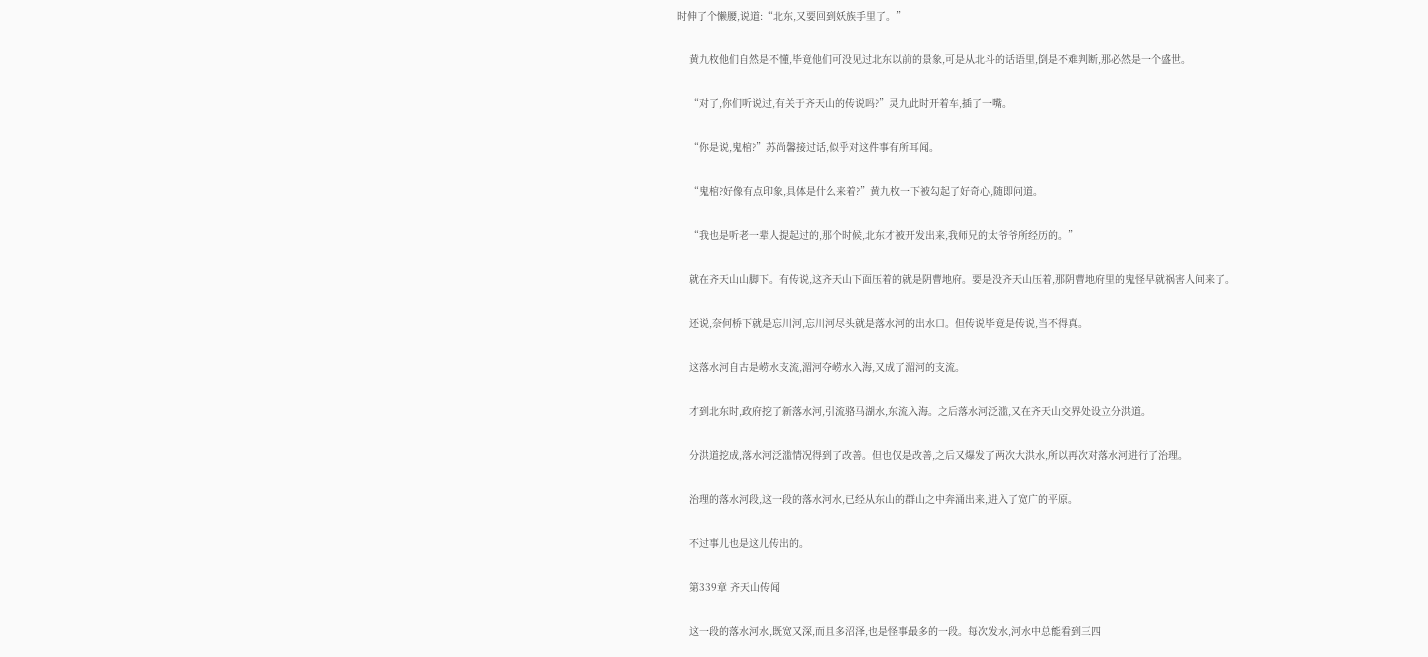时伸了个懒腰,说道:“北东,又要回到妖族手里了。”

    黄九枚他们自然是不懂,毕竟他们可没见过北东以前的景象,可是从北斗的话语里,倒是不难判断,那必然是一个盛世。

    “对了,你们听说过,有关于齐天山的传说吗?”灵九此时开着车,插了一嘴。

    “你是说,鬼棺?”苏尚馨接过话,似乎对这件事有所耳闻。

    “鬼棺?好像有点印象,具体是什么来着?”黄九枚一下被勾起了好奇心,随即问道。

    “我也是听老一辈人提起过的,那个时候,北东才被开发出来,我师兄的太爷爷所经历的。”

    就在齐天山山脚下。有传说,这齐天山下面压着的就是阴曹地府。要是没齐天山压着,那阴曹地府里的鬼怪早就祸害人间来了。

    还说,奈何桥下就是忘川河,忘川河尽头就是落水河的出水口。但传说毕竟是传说,当不得真。

    这落水河自古是崂水支流,湄河夺崂水入海,又成了湄河的支流。

    才到北东时,政府挖了新落水河,引流骆马湖水,东流入海。之后落水河泛滥,又在齐天山交界处设立分洪道。

    分洪道挖成,落水河泛滥情况得到了改善。但也仅是改善,之后又爆发了两次大洪水,所以再次对落水河进行了治理。

    治理的落水河段,这一段的落水河水,已经从东山的群山之中奔涌出来,进入了宽广的平原。

    不过事儿也是这儿传出的。

    第339章 齐天山传闻

    这一段的落水河水,既宽又深,而且多沼泽,也是怪事最多的一段。每次发水,河水中总能看到三四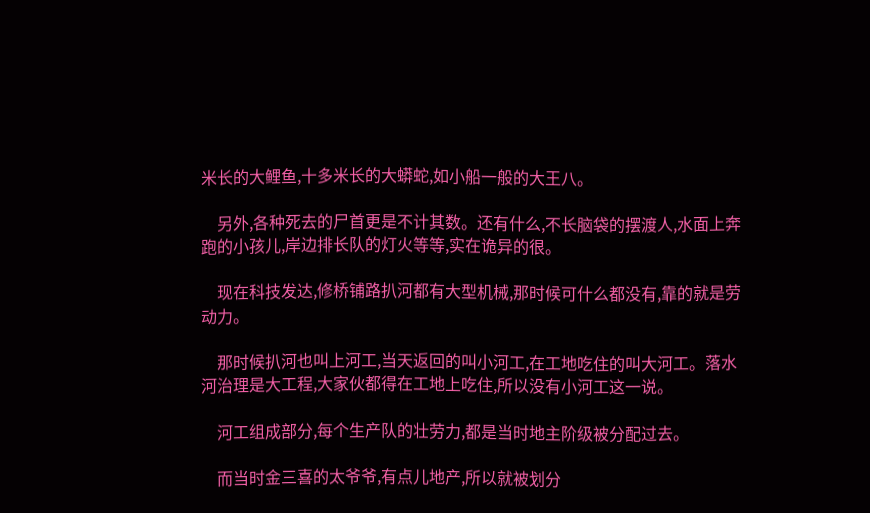米长的大鲤鱼,十多米长的大蟒蛇,如小船一般的大王八。

    另外,各种死去的尸首更是不计其数。还有什么,不长脑袋的摆渡人,水面上奔跑的小孩儿,岸边排长队的灯火等等,实在诡异的很。

    现在科技发达,修桥铺路扒河都有大型机械,那时候可什么都没有,靠的就是劳动力。

    那时候扒河也叫上河工,当天返回的叫小河工,在工地吃住的叫大河工。落水河治理是大工程,大家伙都得在工地上吃住,所以没有小河工这一说。

    河工组成部分,每个生产队的壮劳力,都是当时地主阶级被分配过去。

    而当时金三喜的太爷爷,有点儿地产,所以就被划分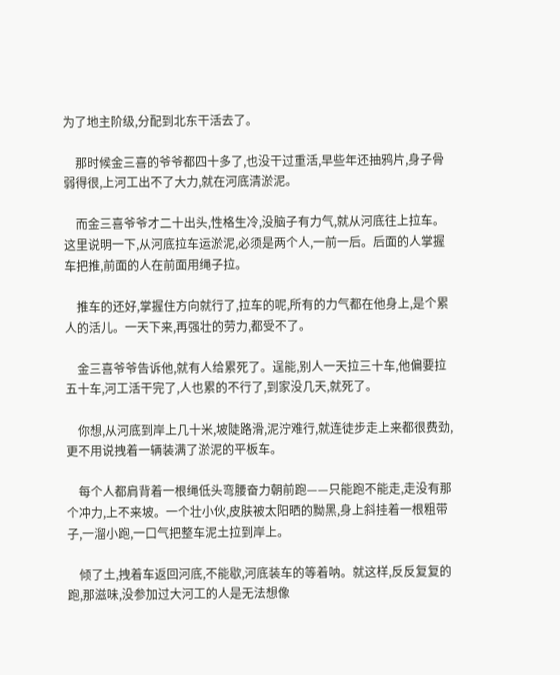为了地主阶级,分配到北东干活去了。

    那时候金三喜的爷爷都四十多了,也没干过重活,早些年还抽鸦片,身子骨弱得很,上河工出不了大力,就在河底清淤泥。

    而金三喜爷爷才二十出头,性格生冷,没脑子有力气,就从河底往上拉车。这里说明一下,从河底拉车运淤泥,必须是两个人,一前一后。后面的人掌握车把推,前面的人在前面用绳子拉。

    推车的还好,掌握住方向就行了,拉车的呢,所有的力气都在他身上,是个累人的活儿。一天下来,再强壮的劳力,都受不了。

    金三喜爷爷告诉他,就有人给累死了。逞能,别人一天拉三十车,他偏要拉五十车,河工活干完了,人也累的不行了,到家没几天,就死了。

    你想,从河底到岸上几十米,坡陡路滑,泥泞难行,就连徒步走上来都很费劲,更不用说拽着一辆装满了淤泥的平板车。

    每个人都肩背着一根绳低头弯腰奋力朝前跑——只能跑不能走,走没有那个冲力,上不来坡。一个壮小伙,皮肤被太阳晒的黝黑,身上斜挂着一根粗带子,一溜小跑,一口气把整车泥土拉到岸上。

    倾了土,拽着车返回河底,不能歇,河底装车的等着呐。就这样,反反复复的跑,那滋味,没参加过大河工的人是无法想像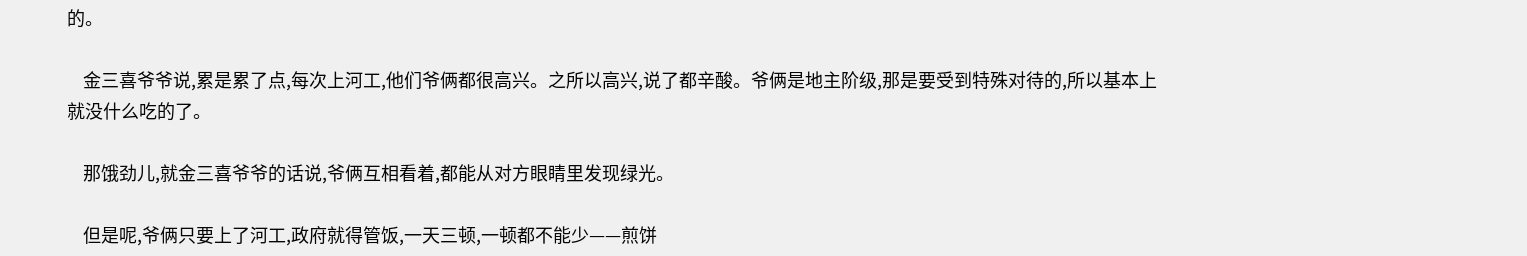的。

    金三喜爷爷说,累是累了点,每次上河工,他们爷俩都很高兴。之所以高兴,说了都辛酸。爷俩是地主阶级,那是要受到特殊对待的,所以基本上就没什么吃的了。

    那饿劲儿,就金三喜爷爷的话说,爷俩互相看着,都能从对方眼睛里发现绿光。

    但是呢,爷俩只要上了河工,政府就得管饭,一天三顿,一顿都不能少——煎饼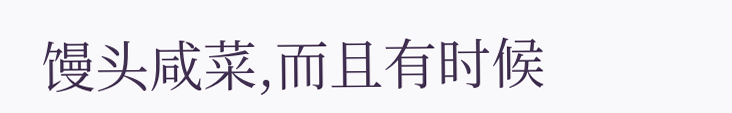馒头咸菜,而且有时候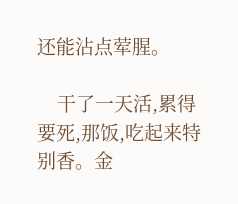还能沾点荤腥。

    干了一天活,累得要死,那饭,吃起来特别香。金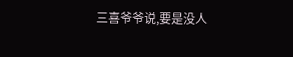三喜爷爷说,要是没人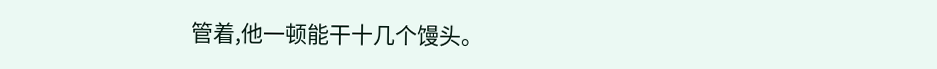管着,他一顿能干十几个馒头。